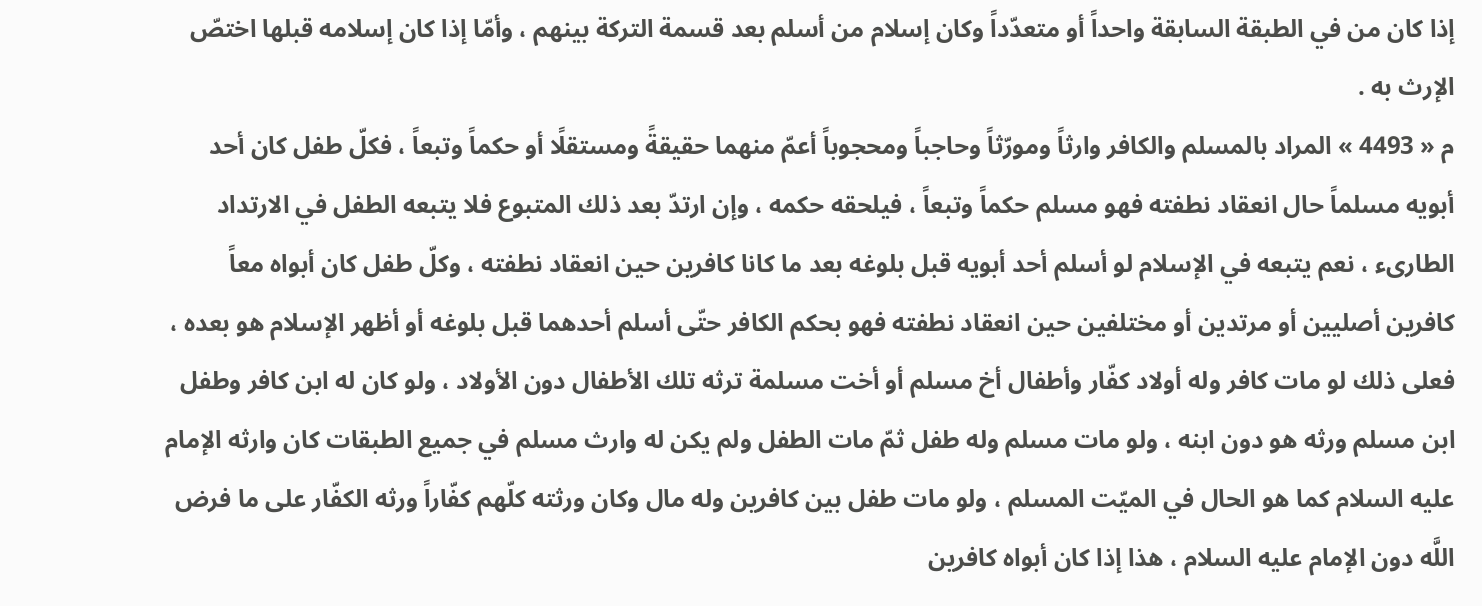إذا كان من في الطبقة السابقة واحداً أو متعدّداً وكان إسلام من أسلم بعد قسمة التركة بينهم ، وأمّا إذا كان إسلامه قبلها اختصّ الإرث به .
م « 4493 » المراد بالمسلم والكافر وارثاً ومورّثاً وحاجباً ومحجوباً أعمّ منهما حقيقةً ومستقلًا أو حكماً وتبعاً ، فكلّ طفل كان أحد أبويه مسلماً حال انعقاد نطفته فهو مسلم حكماً وتبعاً ، فيلحقه حكمه ، وإن ارتدّ بعد ذلك المتبوع فلا يتبعه الطفل في الارتداد الطارىء ، نعم يتبعه في الإسلام لو أسلم أحد أبويه قبل بلوغه بعد ما كانا كافرين حين انعقاد نطفته ، وكلّ طفل كان أبواه معاً كافرين أصليين أو مرتدين أو مختلفين حين انعقاد نطفته فهو بحكم الكافر حتّى أسلم أحدهما قبل بلوغه أو أظهر الإسلام هو بعده ، فعلى ذلك لو مات كافر وله أولاد كفّار وأطفال أخ مسلم أو أخت مسلمة ترثه تلك الأطفال دون الأولاد ، ولو كان له ابن كافر وطفل ابن مسلم ورثه هو دون ابنه ، ولو مات مسلم وله طفل ثمّ مات الطفل ولم يكن له وارث مسلم في جميع الطبقات كان وارثه الإمام عليه السلام كما هو الحال في الميّت المسلم ، ولو مات طفل بين كافرين وله مال وكان ورثته كلّهم كفّاراً ورثه الكفّار على ما فرض اللَّه دون الإمام عليه السلام ، هذا إذا كان أبواه كافرين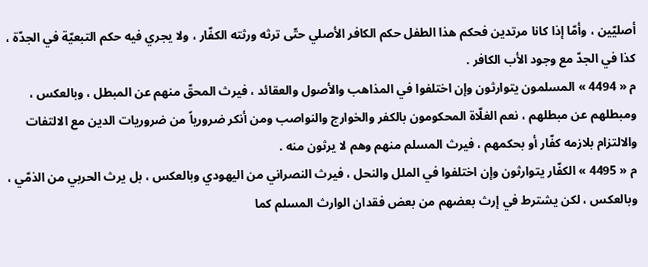أصليّين ، وأمّا إذا كانا مرتدين فحكم هذا الطفل حكم الكافر الأصلي حتّى ترثه ورثته الكفّار ، ولا يجري فيه حكم التبعيّة في الجدّة ، كذا في الجدّ مع وجود الأب الكافر .
م « 4494 » المسلمون يتوارثون وإن اختلفوا في المذاهب والأصول والعقائد ، فيرث المحقّ منهم عن المبطل ، وبالعكس ، ومبطلهم عن مبطلهم ، نعم الغلّاة المحكومون بالكفر والخوارج والنواصب ومن أنكر ضرورياً من ضروريات الدين مع الالتفات والالتزام بلازمه كفّار أو بحكمهم ، فيرث المسلم منهم وهم لا يرثون منه .
م « 4495 » الكفّار يتوارثون وإن اختلفوا في الملل والنحل ، فيرث النصراني من اليهودي وبالعكس ، بل يرث الحربي من الذمّي ، وبالعكس ، لكن يشترط في إرث بعضهم من بعض فقدان الوارث المسلم كما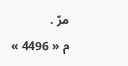مرّ .
م « 4496 »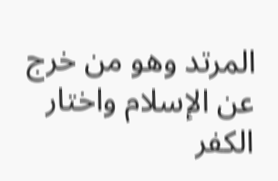المرتد وهو من خرج عن الإسلام واختار الكفر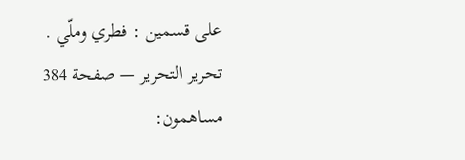على قسمين : فطري وملّي .
تحرير التحرير — صفحة 384
مساهمون: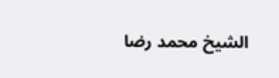الشيخ محمد رضا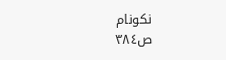نكونام
ص٣٨٤